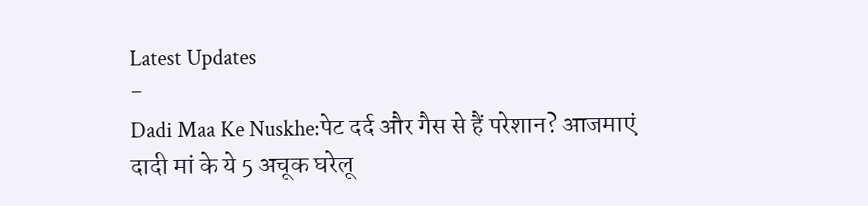Latest Updates
-
Dadi Maa Ke Nuskhe:पेट दर्द और गैस से हैं परेशान? आजमाएं दादी मां के ये 5 अचूक घरेलू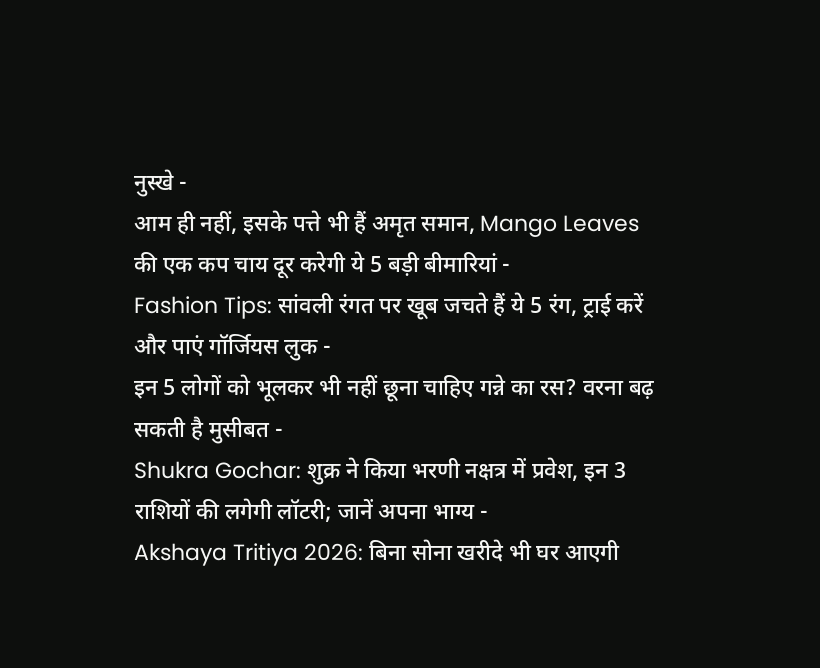नुस्खे -
आम ही नहीं, इसके पत्ते भी हैं अमृत समान, Mango Leaves की एक कप चाय दूर करेगी ये 5 बड़ी बीमारियां -
Fashion Tips: सांवली रंगत पर खूब जचते हैं ये 5 रंग, ट्राई करें और पाएं गॉर्जियस लुक -
इन 5 लोगों को भूलकर भी नहीं छूना चाहिए गन्ने का रस? वरना बढ़ सकती है मुसीबत -
Shukra Gochar: शुक्र ने किया भरणी नक्षत्र में प्रवेश, इन 3 राशियों की लगेगी लॉटरी; जानें अपना भाग्य -
Akshaya Tritiya 2026: बिना सोना खरीदे भी घर आएगी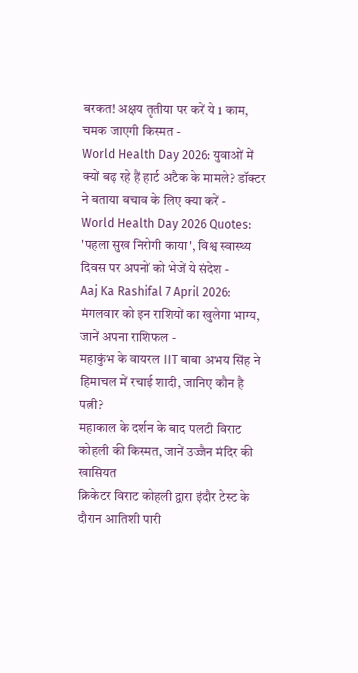बरकत! अक्षय तृतीया पर करें ये 1 काम, चमक जाएगी किस्मत -
World Health Day 2026: युवाओं में क्यों बढ़ रहे हैं हार्ट अटैक के मामले? डॉक्टर ने बताया बचाव के लिए क्या करें -
World Health Day 2026 Quotes: 'पहला सुख निरोगी काया', विश्व स्वास्थ्य दिवस पर अपनों को भेजें ये संदेश -
Aaj Ka Rashifal 7 April 2026: मंगलवार को इन राशियों का खुलेगा भाग्य, जानें अपना राशिफल -
महाकुंभ के वायरल IIT बाबा अभय सिंह ने हिमाचल में रचाई शादी, जानिए कौन है पत्नी?
महाकाल के दर्शन के बाद पलटी विराट कोहली की किस्मत, जानें उज्जैन मंदिर की खासियत
क्रिकेटर विराट कोहली द्वारा इंदौर टेस्ट के दौरान आतिशी पारी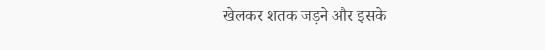खेलकर शतक जड़ने और इसके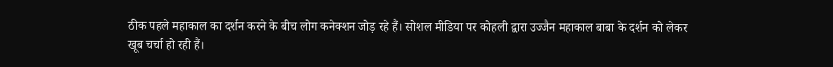ठीक पहले महाकाल का दर्शन करने के बीच लोग कनेक्शन जोड़ रहे हैं। सोशल मीडिया पर कोहली द्वारा उज्जैन महाकाल बाबा के दर्शन को लेकर खूब चर्चा हो रही हैं।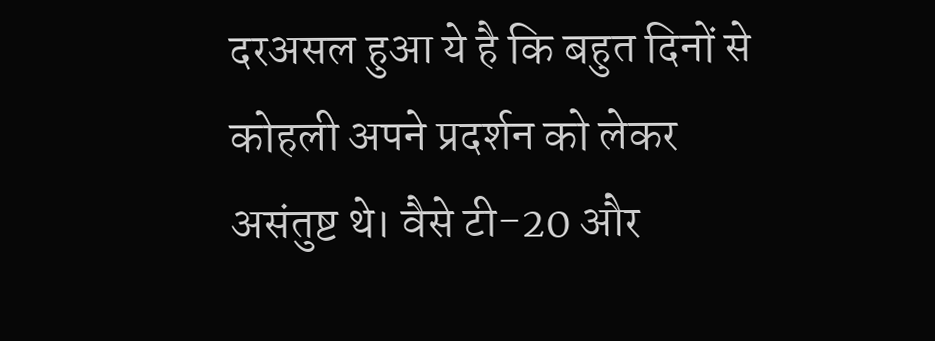दरअसल हुआ ये है कि बहुत दिनों से कोहली अपने प्रदर्शन को लेकर असंतुष्ट थे। वैसे टी-20 और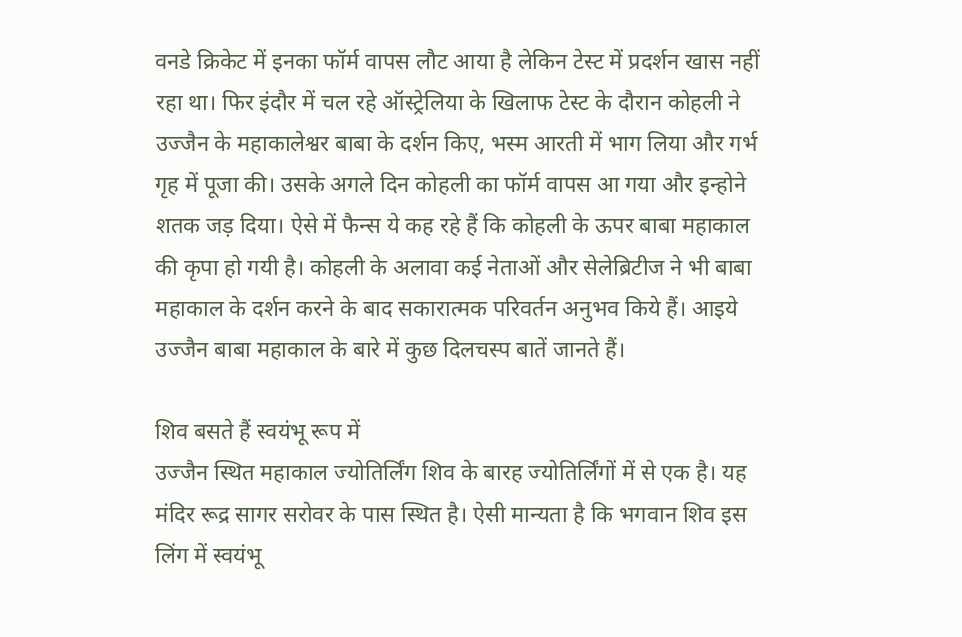वनडे क्रिकेट में इनका फॉर्म वापस लौट आया है लेकिन टेस्ट में प्रदर्शन खास नहीं रहा था। फिर इंदौर में चल रहे ऑस्ट्रेलिया के खिलाफ टेस्ट के दौरान कोहली ने उज्जैन के महाकालेश्वर बाबा के दर्शन किए, भस्म आरती में भाग लिया और गर्भ गृह में पूजा की। उसके अगले दिन कोहली का फॉर्म वापस आ गया और इन्होने शतक जड़ दिया। ऐसे में फैन्स ये कह रहे हैं कि कोहली के ऊपर बाबा महाकाल की कृपा हो गयी है। कोहली के अलावा कई नेताओं और सेलेब्रिटीज ने भी बाबा महाकाल के दर्शन करने के बाद सकारात्मक परिवर्तन अनुभव किये हैं। आइये उज्जैन बाबा महाकाल के बारे में कुछ दिलचस्प बातें जानते हैं।

शिव बसते हैं स्वयंभू रूप में
उज्जैन स्थित महाकाल ज्योतिर्लिंग शिव के बारह ज्योतिर्लिंगों में से एक है। यह मंदिर रूद्र सागर सरोवर के पास स्थित है। ऐसी मान्यता है कि भगवान शिव इस लिंग में स्वयंभू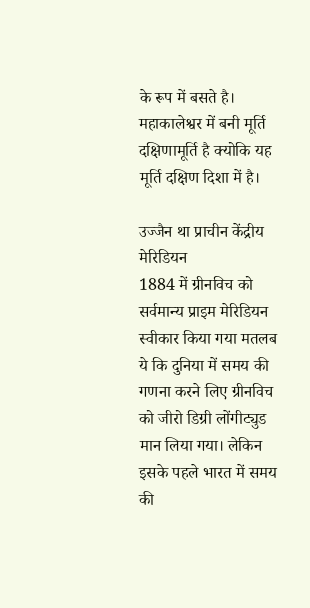के रूप में बसते है। महाकालेश्वर में बनी मूर्ति दक्षिणामूर्ति है क्योकि यह मूर्ति दक्षिण दिशा में है।

उज्जैन था प्राचीन केंद्रीय मेरिडियन
1884 में ग्रीनविच को सर्वमान्य प्राइम मेरिडियन स्वीकार किया गया मतलब ये कि दुनिया में समय की गणना करने लिए ग्रीनविच को जीरो डिग्री लोंगीट्युड मान लिया गया। लेकिन इसके पहले भारत में समय की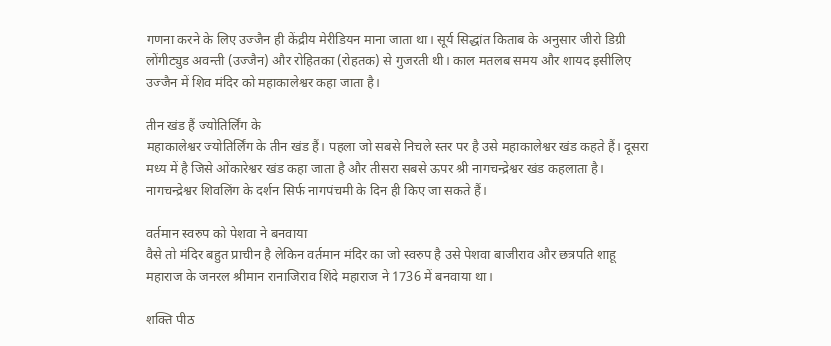गणना करने के लिए उज्जैन ही केंद्रीय मेरीडियन माना जाता था। सूर्य सिद्धांत किताब के अनुसार जीरो डिग्री लोंगीट्युड अवन्ती (उज्जैन) और रोहितका (रोहतक) से गुजरती थी। काल मतलब समय और शायद इसीलिए उज्जैन में शिव मंदिर को महाकालेश्वर कहा जाता है।

तीन खंड हैं ज्योतिर्लिंग के
महाकालेश्वर ज्योतिर्लिंग के तीन खंड हैं। पहला जो सबसे निचले स्तर पर है उसे महाकालेश्वर खंड कहते हैं। दूसरा मध्य में है जिसे ओंकारेश्वर खंड कहा जाता है और तीसरा सबसे ऊपर श्री नागचन्द्रेश्वर खंड कहलाता है। नागचन्द्रेश्वर शिवलिंग के दर्शन सिर्फ नागपंचमी के दिन ही किए जा सकते हैं।

वर्तमान स्वरुप को पेशवा ने बनवाया
वैसे तो मंदिर बहुत प्राचीन है लेकिन वर्तमान मंदिर का जो स्वरुप है उसे पेशवा बाजीराव और छत्रपति शाहू महाराज के जनरल श्रीमान रानाजिराव शिंदे महाराज ने 1736 में बनवाया था।

शक्ति पीठ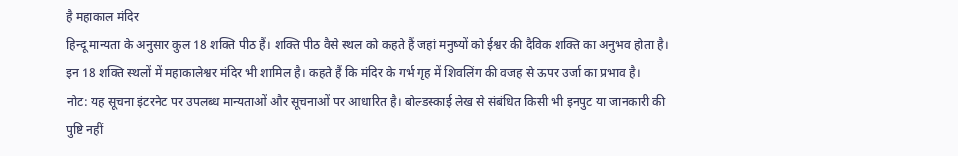है महाकाल मंदिर
हिन्दू मान्यता के अनुसार कुल 18 शक्ति पीठ हैं। शक्ति पीठ वैसे स्थल को कहते हैं जहां मनुष्यों को ईश्वर की दैविक शक्ति का अनुभव होता है। इन 18 शक्ति स्थलों में महाकालेश्वर मंदिर भी शामिल है। कहते हैं कि मंदिर के गर्भ गृह में शिवलिंग की वजह से ऊपर उर्जा का प्रभाव है।
नोट: यह सूचना इंटरनेट पर उपलब्ध मान्यताओं और सूचनाओं पर आधारित है। बोल्डस्काई लेख से संबंधित किसी भी इनपुट या जानकारी की पुष्टि नहीं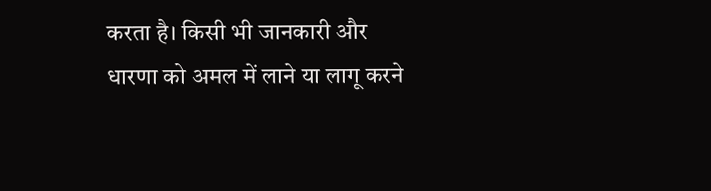करता है। किसी भी जानकारी और धारणा को अमल में लाने या लागू करने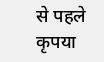से पहले कृपया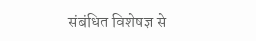संबंधित विशेषज्ञ से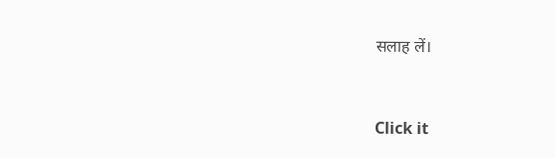सलाह लें।



Click it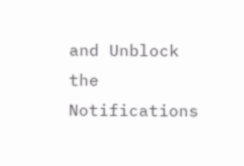and Unblock the Notifications